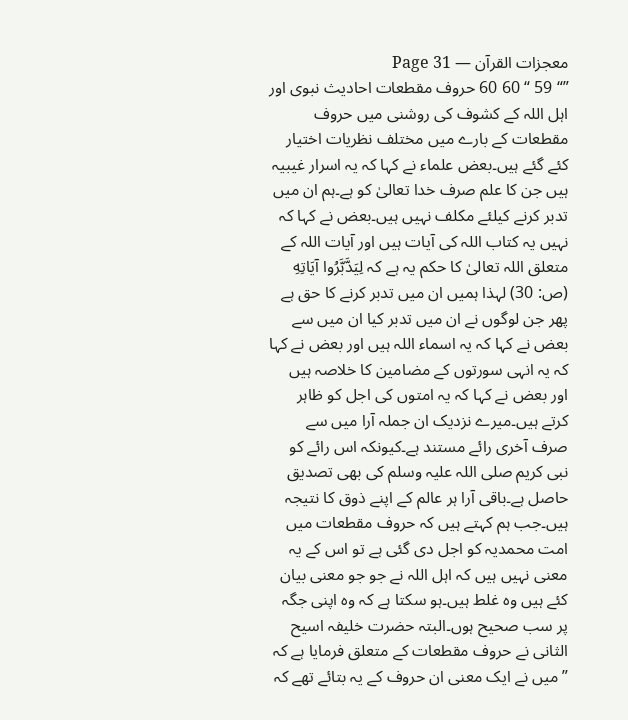معجزات القرآن — Page 31
”“ 59 “ 60 60 حروف مقطعات احادیث نبوی اور اہل اللہ کے کشوف کی روشنی میں حروف مقطعات کے بارے میں مختلف نظریات اختیار کئے گئے ہیں۔بعض علماء نے کہا کہ یہ اسرار غیبیہ ہیں جن کا علم صرف خدا تعالیٰ کو ہے۔ہم ان میں تدبر کرنے کیلئے مکلف نہیں ہیں۔بعض نے کہا کہ نہیں یہ کتاب اللہ کی آیات ہیں اور آیات اللہ کے متعلق اللہ تعالیٰ کا حکم یہ ہے کہ لِيَدَّبَّرُوا آيَاتِهِ (ص: 30) لہذا ہمیں ان میں تدبر کرنے کا حق ہے پھر جن لوگوں نے ان میں تدبر کیا ان میں سے بعض نے کہا کہ یہ اسماء اللہ ہیں اور بعض نے کہا کہ یہ انہی سورتوں کے مضامین کا خلاصہ ہیں اور بعض نے کہا کہ یہ امتوں کی اجل کو ظاہر کرتے ہیں۔میرے نزدیک ان جملہ آرا میں سے صرف آخری رائے مستند ہے۔کیونکہ اس رائے کو نبی کریم صلی اللہ علیہ وسلم کی بھی تصدیق حاصل ہے۔باقی آرا ہر عالم کے اپنے ذوق کا نتیجہ ہیں۔جب ہم کہتے ہیں کہ حروف مقطعات میں امت محمدیہ کو اجل دی گئی ہے تو اس کے یہ معنی نہیں ہیں کہ اہل اللہ نے جو جو معنی بیان کئے ہیں وہ غلط ہیں۔ہو سکتا ہے کہ وہ اپنی جگہ پر سب صحیح ہوں۔البتہ حضرت خلیفہ اسیح الثانی نے حروف مقطعات کے متعلق فرمایا ہے کہ ” میں نے ایک معنی ان حروف کے یہ بتائے تھے کہ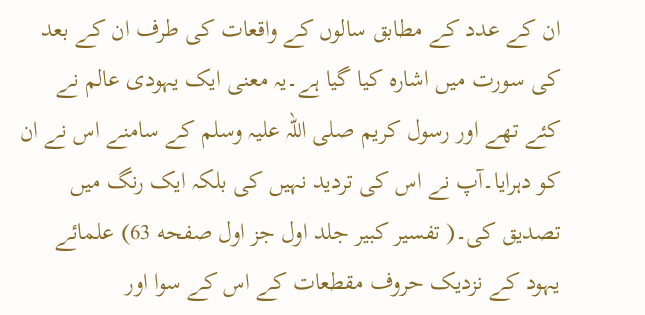ان کے عدد کے مطابق سالوں کے واقعات کی طرف ان کے بعد کی سورت میں اشارہ کیا گیا ہے۔یہ معنی ایک یہودی عالم نے کئے تھے اور رسول کریم صلی اللہ علیہ وسلم کے سامنے اس نے ان کو دہرایا۔آپ نے اس کی تردید نہیں کی بلکہ ایک رنگ میں تصدیق کی۔( تفسیر کبیر جلد اول جز اول صفحه 63) علمائے یہود کے نزدیک حروف مقطعات کے اس کے سوا اور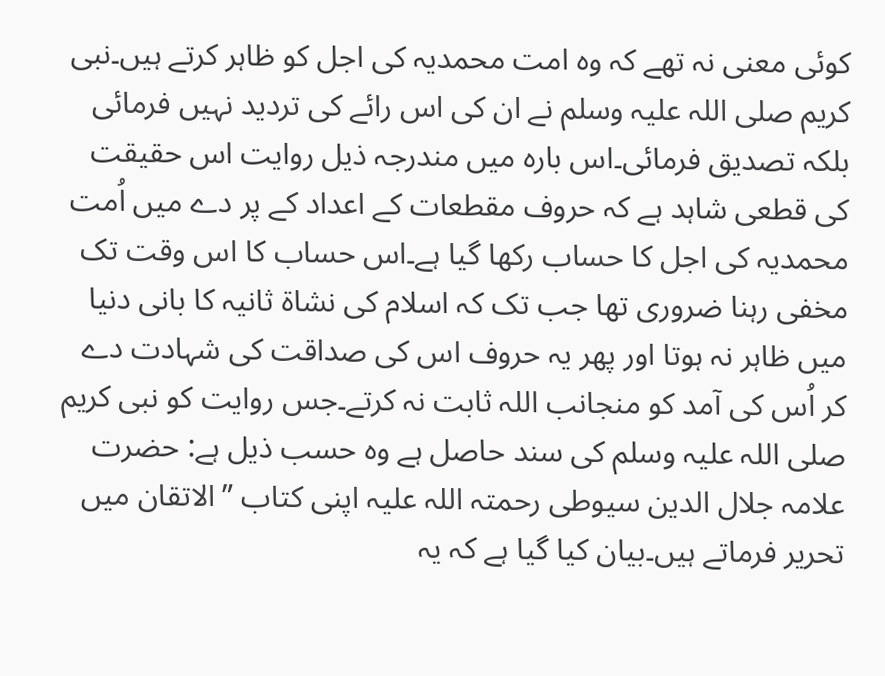کوئی معنی نہ تھے کہ وہ امت محمدیہ کی اجل کو ظاہر کرتے ہیں۔نبی کریم صلی اللہ علیہ وسلم نے ان کی اس رائے کی تردید نہیں فرمائی بلکہ تصدیق فرمائی۔اس بارہ میں مندرجہ ذیل روایت اس حقیقت کی قطعی شاہد ہے کہ حروف مقطعات کے اعداد کے پر دے میں اُمت محمدیہ کی اجل کا حساب رکھا گیا ہے۔اس حساب کا اس وقت تک مخفی رہنا ضروری تھا جب تک کہ اسلام کی نشاۃ ثانیہ کا بانی دنیا میں ظاہر نہ ہوتا اور پھر یہ حروف اس کی صداقت کی شہادت دے کر اُس کی آمد کو منجانب اللہ ثابت نہ کرتے۔جس روایت کو نبی کریم صلی اللہ علیہ وسلم کی سند حاصل ہے وہ حسب ذیل ہے: حضرت علامہ جلال الدین سیوطی رحمتہ اللہ علیہ اپنی کتاب ”الاتقان میں تحریر فرماتے ہیں۔بیان کیا گیا ہے کہ یہ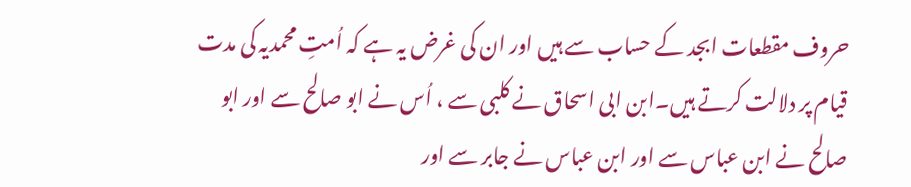حروف مقطعات ابجد کے حساب سے ہیں اور ان کی غرض یہ ہے کہ اُمتِ محمدیہ کی مدت قیام پر دلالت کرتے ہیں۔ابن ابی اسحاق نے کلبی سے ، اُس نے ابو صالح سے اور ابو صالح نے ابن عباس سے اور ابن عباس نے جابر سے اور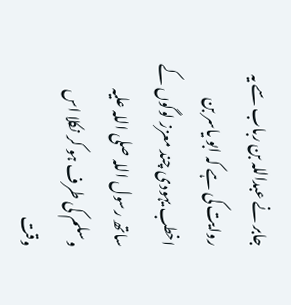جابر نے عبداللہ بن رباب سے یہ روایت کی ہے کہ ابو یاسر بن اخطب یہودی چند معزز لوگوں کے ساتھ رسول اللہ صلی اللہ علیہ وسلم کی طرف ہو کر نکلا اس وقت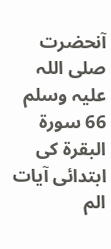آنحضرت صلی اللہ علیہ وسلم 66 سورۃ البقرۃ کی ابتدائی آیات الم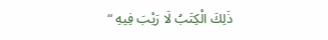ذَلِكَ الْكِتَبُ لَا رَيْبَ فِيهِ “